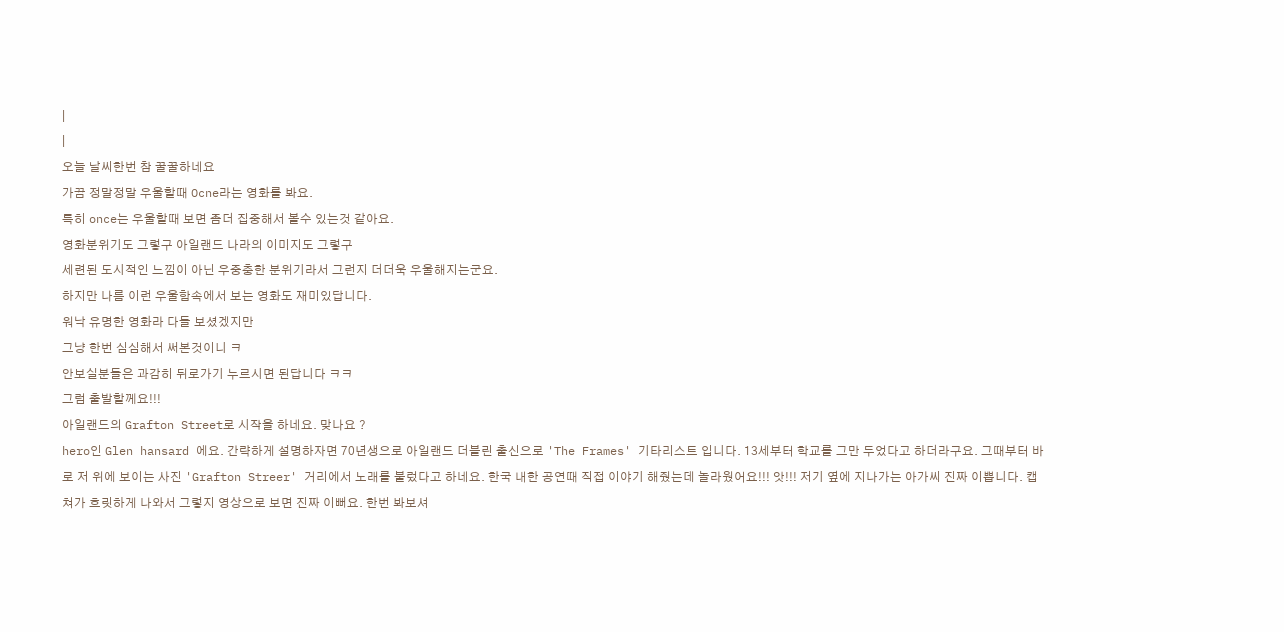|
|
오늘 날씨한번 참 꿀꿀하네요
가끔 정말정말 우울할때 Ocne라는 영화를 봐요.
특히 once는 우울할때 보면 좀더 집중해서 볼수 있는것 같아요.
영화분위기도 그렇구 아일랜드 나라의 이미지도 그렇구
세련된 도시적인 느낌이 아닌 우중충한 분위기라서 그런지 더더욱 우울해지는군요.
하지만 나름 이런 우울함속에서 보는 영화도 재미있답니다.
워낙 유명한 영화라 다들 보셨겠지만
그냥 한번 심심해서 써본것이니 ㅋ
안보실분들은 과감히 뒤로가기 누르시면 된답니다 ㅋㅋ
그럼 출발할께요!!!
아일랜드의 Grafton Street로 시작을 하네요. 맞나요 ?
hero인 Glen hansard 에요. 간략하게 설명하자면 70년생으로 아일랜드 더블린 출신으로 'The Frames' 기타리스트 입니다. 13세부터 학교를 그만 두었다고 하더라구요. 그때부터 바로 저 위에 보이는 사진 'Grafton Streer' 거리에서 노래를 불렀다고 하네요. 한국 내한 공연때 직접 이야기 해줬는데 놀라웠어요!!! 앗!!! 저기 옆에 지나가는 아가씨 진짜 이쁩니다. 캡쳐가 흐릿하게 나와서 그렇지 영상으로 보면 진짜 이뻐요. 한번 봐보셔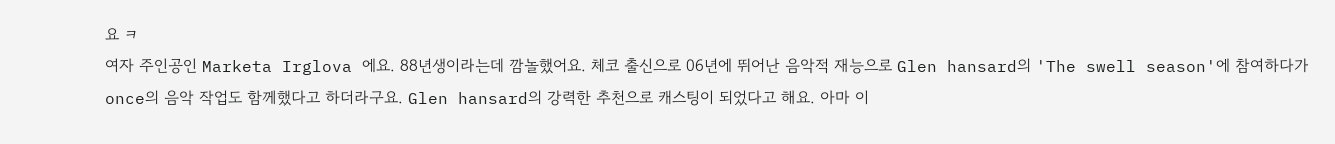요 ㅋ
여자 주인공인 Marketa Irglova 에요. 88년생이라는데 깜놀했어요. 체코 출신으로 06년에 뛰어난 음악적 재능으로 Glen hansard의 'The swell season'에 참여하다가 once의 음악 작업도 함께했다고 하더라구요. Glen hansard의 강력한 추천으로 캐스팅이 되었다고 해요. 아마 이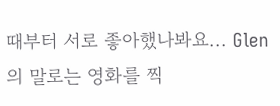때부터 서로 좋아했나봐요... Glen의 말로는 영화를 찍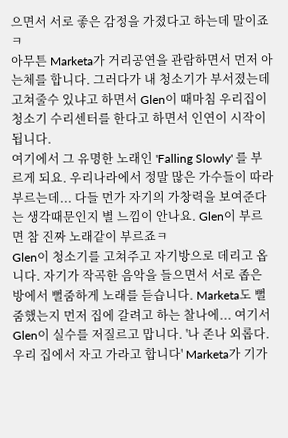으면서 서로 좋은 감정을 가졌다고 하는데 말이죠ㅋ
아무튼 Marketa가 거리공연을 관람하면서 먼저 아는체를 합니다. 그러다가 내 청소기가 부서졌는데 고쳐줄수 있냐고 하면서 Glen이 때마침 우리집이 청소기 수리센터를 한다고 하면서 인연이 시작이 됩니다.
여기에서 그 유명한 노래인 'Falling Slowly' 를 부르게 되요. 우리나라에서 정말 많은 가수들이 따라 부르는데... 다들 먼가 자기의 가창력을 보여준다는 생각때문인지 별 느낌이 안나요. Glen이 부르면 참 진짜 노래같이 부르죠ㅋ
Glen이 청소기를 고쳐주고 자기방으로 데리고 옵니다. 자기가 작곡한 음악을 들으면서 서로 좁은 방에서 뻘줌하게 노래를 듣습니다. Marketa도 뻘줌했는지 먼저 집에 갈려고 하는 찰나에... 여기서 Glen이 실수를 저질르고 맙니다. '나 존나 외롭다. 우리 집에서 자고 가라고 합니다' Marketa가 기가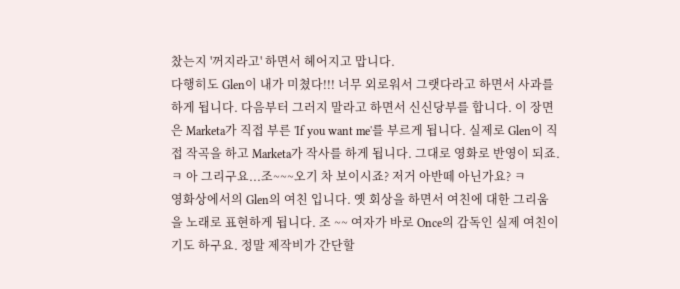찼는지 '꺼지라고' 하면서 헤어지고 맙니다.
다행히도 Glen이 내가 미쳤다!!! 너무 외로워서 그랫다라고 하면서 사과를 하게 됩니다. 다음부터 그러지 말라고 하면서 신신당부를 합니다. 이 장면은 Marketa가 직접 부른 'If you want me'를 부르게 됩니다. 실제로 Glen이 직접 작곡을 하고 Marketa가 작사를 하게 됩니다. 그대로 영화로 반영이 되죠.ㅋ 아 그리구요...조~~~오기 차 보이시죠? 저거 아반떼 아닌가요? ㅋ
영화상에서의 Glen의 여친 입니다. 옛 회상을 하면서 여친에 대한 그리움을 노래로 표현하게 됩니다. 조 ~~ 여자가 바로 Once의 감독인 실제 여친이기도 하구요. 정말 제작비가 간단할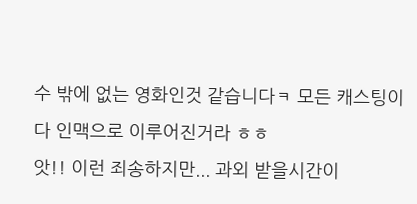수 밖에 없는 영화인것 같습니다ㅋ 모든 캐스팅이 다 인맥으로 이루어진거라 ㅎㅎ
앗!! 이런 죄송하지만... 과외 받을시간이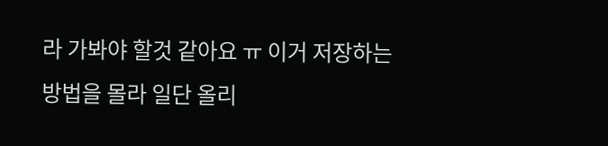라 가봐야 할것 같아요 ㅠ 이거 저장하는 방법을 몰라 일단 올리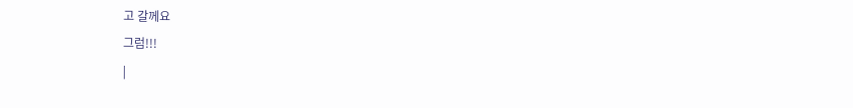고 갈께요
그럼!!!
|